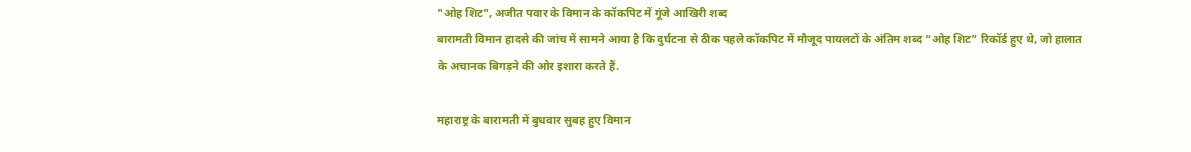"ओह शिट", अजीत पवार के विमान के कॉकपिट में गूंजे आखिरी शब्द
बारामती विमान हादसे की जांच में सामने आया है कि दुर्घटना से ठीक पहले कॉकपिट में मौजूद पायलटों के अंतिम शब्द “ओह शिट” रिकॉर्ड हुए थे, जो हालात के अचानक बिगड़ने की ओर इशारा करते हैं.

महाराष्ट्र के बारामती में बुधवार सुबह हुए विमान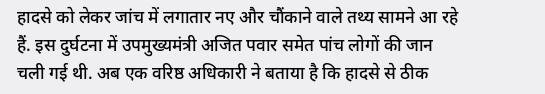हादसे को लेकर जांच में लगातार नए और चौंकाने वाले तथ्य सामने आ रहे हैं. इस दुर्घटना में उपमुख्यमंत्री अजित पवार समेत पांच लोगों की जान चली गई थी. अब एक वरिष्ठ अधिकारी ने बताया है कि हादसे से ठीक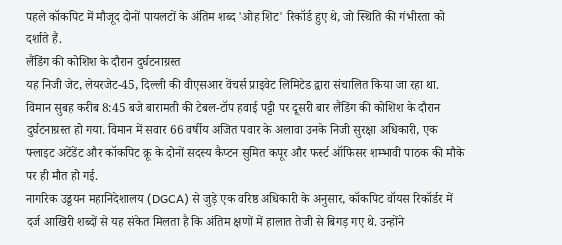पहले कॉकपिट में मौजूद दोनों पायलटों के अंतिम शब्द 'ओह शिट' रिकॉर्ड हुए थे, जो स्थिति की गंभीरता को दर्शाते हैं.
लैंडिंग की कोशिश के दौरान दुर्घटनाग्रस्त
यह निजी जेट, लेयरजेट-45, दिल्ली की वीएसआर वेंचर्स प्राइवेट लिमिटेड द्वारा संचालित किया जा रहा था. विमान सुबह करीब 8:45 बजे बारामती की टेबल-टॉप हवाई पट्टी पर दूसरी बार लैंडिंग की कोशिश के दौरान दुर्घटनाग्रस्त हो गया. विमान में सवार 66 वर्षीय अजित पवार के अलावा उनके निजी सुरक्षा अधिकारी, एक फ्लाइट अटेंडेंट और कॉकपिट क्रू के दोनों सदस्य कैप्टन सुमित कपूर और फर्स्ट ऑफिसर शम्भावी पाठक की मौके पर ही मौत हो गई.
नागरिक उड्डयन महानिदेशालय (DGCA) से जुड़े एक वरिष्ठ अधिकारी के अनुसार, कॉकपिट वॉयस रिकॉर्डर में दर्ज आखिरी शब्दों से यह संकेत मिलता है कि अंतिम क्षणों में हालात तेजी से बिगड़ गए थे. उन्होंने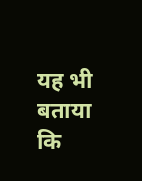यह भी बताया कि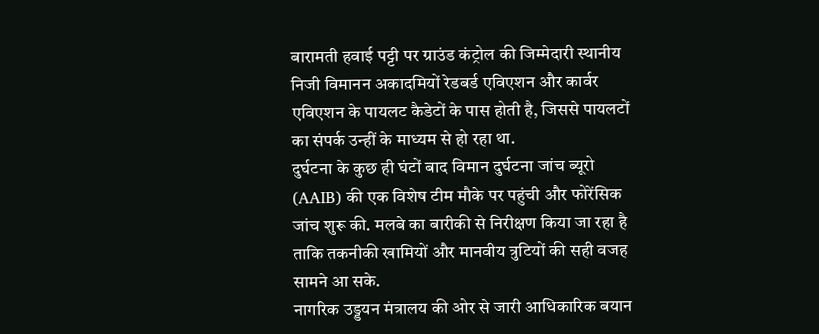बारामती हवाई पट्टी पर ग्राउंड कंट्रोल की जिम्मेदारी स्थानीय निजी विमानन अकादमियों रेडबर्ड एविएशन और कार्वर एविएशन के पायलट कैडेटों के पास होती है, जिससे पायलटों का संपर्क उन्हीं के माध्यम से हो रहा था.
दुर्घटना के कुछ ही घंटों बाद विमान दुर्घटना जांच ब्यूरो (AAIB) की एक विशेष टीम मौके पर पहुंची और फोरेंसिक जांच शुरू की. मलबे का बारीकी से निरीक्षण किया जा रहा है ताकि तकनीकी खामियों और मानवीय त्रुटियों की सही वजह सामने आ सके.
नागरिक उड्डयन मंत्रालय की ओर से जारी आधिकारिक बयान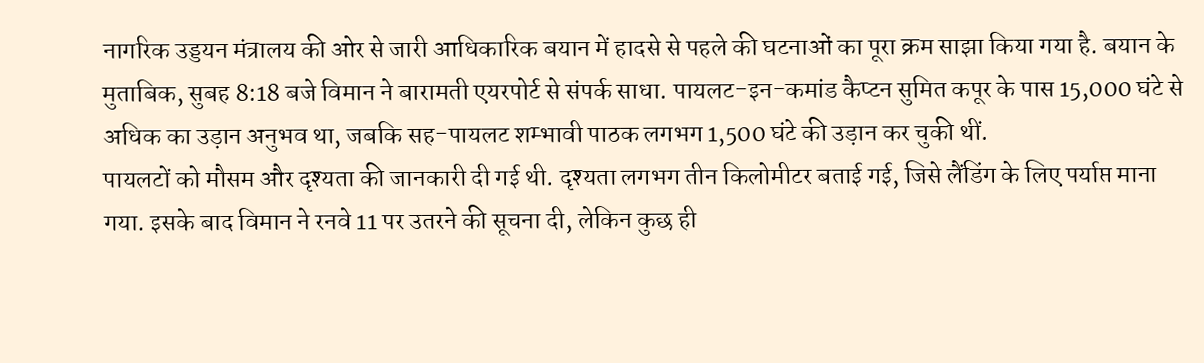नागरिक उड्डयन मंत्रालय की ओर से जारी आधिकारिक बयान में हादसे से पहले की घटनाओं का पूरा क्रम साझा किया गया है. बयान के मुताबिक, सुबह 8:18 बजे विमान ने बारामती एयरपोर्ट से संपर्क साधा. पायलट-इन-कमांड कैप्टन सुमित कपूर के पास 15,000 घंटे से अधिक का उड़ान अनुभव था, जबकि सह-पायलट शम्भावी पाठक लगभग 1,500 घंटे की उड़ान कर चुकी थीं.
पायलटों को मौसम और दृश्यता की जानकारी दी गई थी. दृश्यता लगभग तीन किलोमीटर बताई गई, जिसे लैंडिंग के लिए पर्याप्त माना गया. इसके बाद विमान ने रनवे 11 पर उतरने की सूचना दी, लेकिन कुछ ही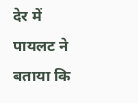देर में पायलट ने बताया कि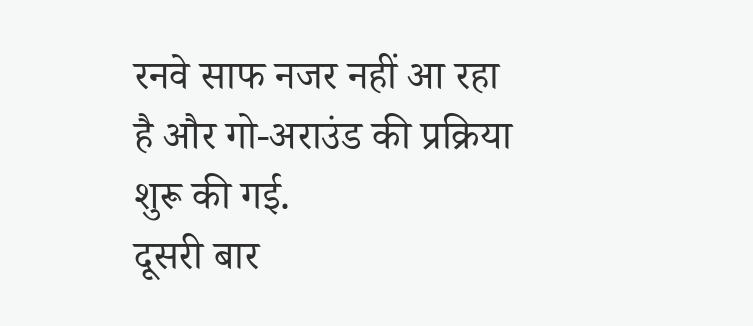रनवे साफ नजर नहीं आ रहा है और गो-अराउंड की प्रक्रिया शुरू की गई.
दूसरी बार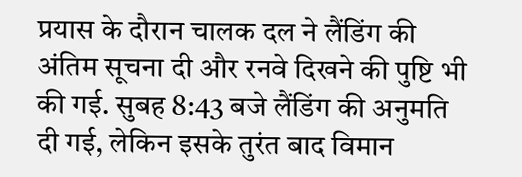प्रयास के दौरान चालक दल ने लैंडिंग की अंतिम सूचना दी और रनवे दिखने की पुष्टि भी की गई. सुबह 8:43 बजे लैंडिंग की अनुमति दी गई, लेकिन इसके तुरंत बाद विमान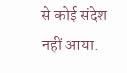से कोई संदेश नहीं आया.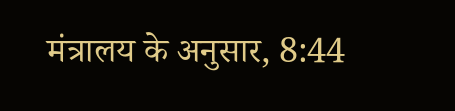मंत्रालय के अनुसार, 8:44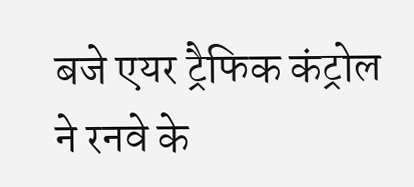बजे एयर ट्रैफिक कंट्रोल ने रनवे के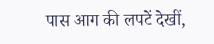पास आग की लपटें देखीं,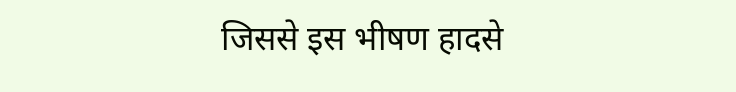जिससे इस भीषण हादसे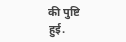की पुष्टि हुई.